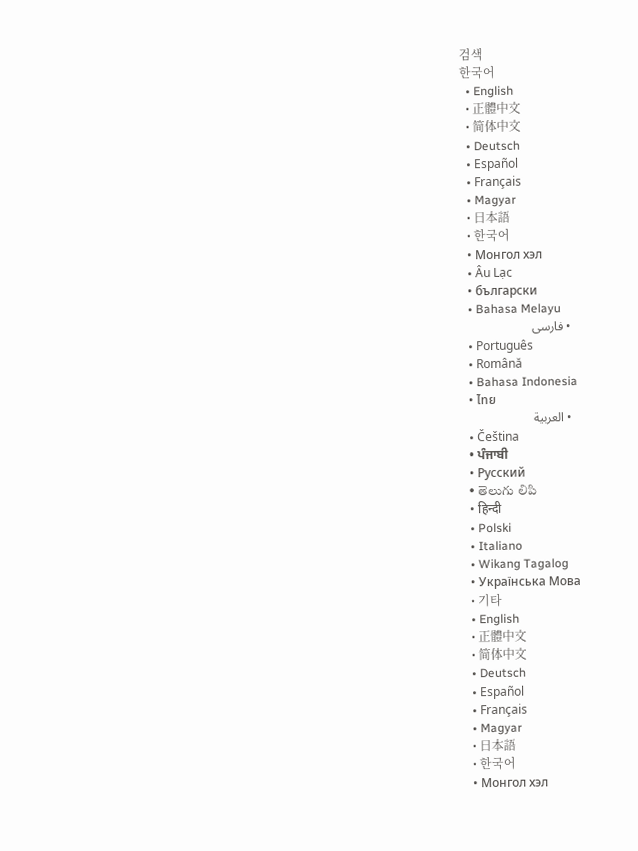검색
한국어
  • English
  • 正體中文
  • 简体中文
  • Deutsch
  • Español
  • Français
  • Magyar
  • 日本語
  • 한국어
  • Монгол хэл
  • Âu Lạc
  • български
  • Bahasa Melayu
  • فارسی
  • Português
  • Română
  • Bahasa Indonesia
  • ไทย
  • العربية
  • Čeština
  • ਪੰਜਾਬੀ
  • Русский
  • తెలుగు లిపి
  • हिन्दी
  • Polski
  • Italiano
  • Wikang Tagalog
  • Українська Мова
  • 기타
  • English
  • 正體中文
  • 简体中文
  • Deutsch
  • Español
  • Français
  • Magyar
  • 日本語
  • 한국어
  • Монгол хэл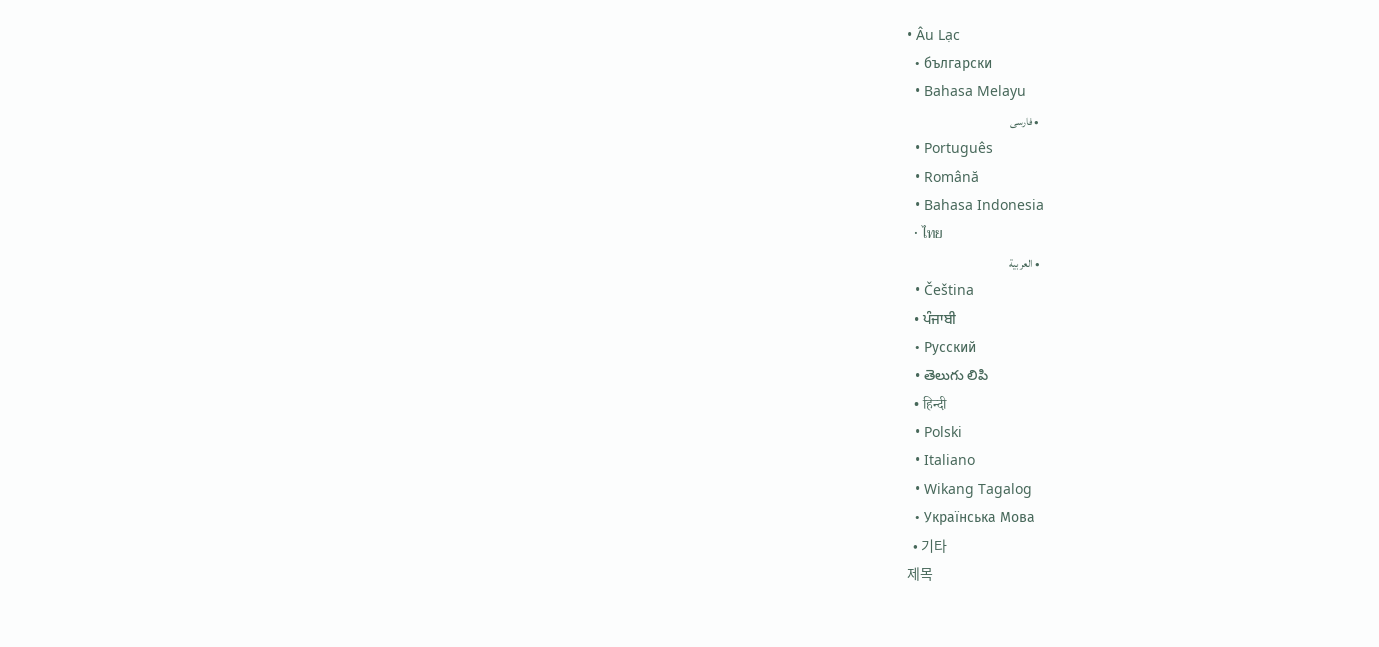• Âu Lạc
  • български
  • Bahasa Melayu
  • فارسی
  • Português
  • Română
  • Bahasa Indonesia
  • ไทย
  • العربية
  • Čeština
  • ਪੰਜਾਬੀ
  • Русский
  • తెలుగు లిపి
  • हिन्दी
  • Polski
  • Italiano
  • Wikang Tagalog
  • Українська Мова
  • 기타
제목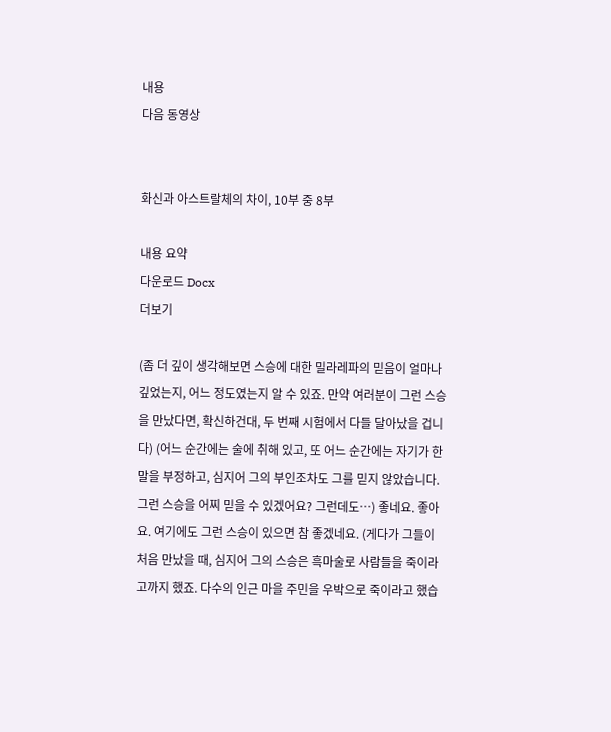내용
다음 동영상


화신과 아스트랄체의 차이, 10부 중 8부

내용 요약
다운로드 Docx
더보기

(좀 더 깊이 생각해보면 스승에 대한 밀라레파의 믿음이 얼마나 깊었는지, 어느 정도였는지 알 수 있죠. 만약 여러분이 그런 스승을 만났다면, 확신하건대, 두 번째 시험에서 다들 달아났을 겁니다) (어느 순간에는 술에 취해 있고, 또 어느 순간에는 자기가 한 말을 부정하고, 심지어 그의 부인조차도 그를 믿지 않았습니다. 그런 스승을 어찌 믿을 수 있겠어요? 그런데도…) 좋네요. 좋아요. 여기에도 그런 스승이 있으면 참 좋겠네요. (게다가 그들이 처음 만났을 때, 심지어 그의 스승은 흑마술로 사람들을 죽이라고까지 했죠. 다수의 인근 마을 주민을 우박으로 죽이라고 했습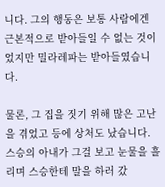니다. 그의 행동은 보통 사람에겐 근본적으로 받아들일 수 없는 것이었지만 밀라레파는 받아들였습니다.

물론, 그 집을 짓기 위해 많은 고난을 겪었고 등에 상처도 났습니다. 스승의 아내가 그걸 보고 눈물을 흘리며 스승한테 말을 하러 갔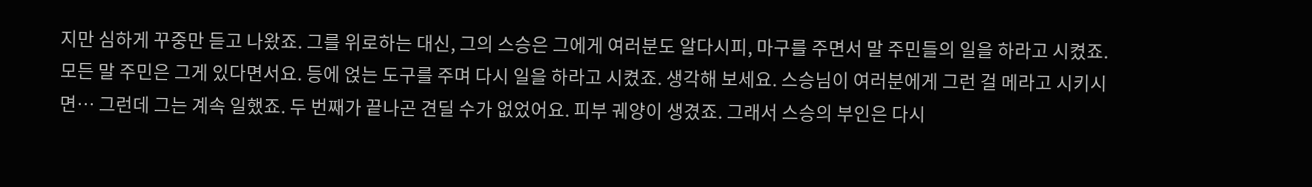지만 심하게 꾸중만 듣고 나왔죠. 그를 위로하는 대신, 그의 스승은 그에게 여러분도 알다시피, 마구를 주면서 말 주민들의 일을 하라고 시켰죠. 모든 말 주민은 그게 있다면서요. 등에 얹는 도구를 주며 다시 일을 하라고 시켰죠. 생각해 보세요. 스승님이 여러분에게 그런 걸 메라고 시키시면… 그런데 그는 계속 일했죠. 두 번째가 끝나곤 견딜 수가 없었어요. 피부 궤양이 생겼죠. 그래서 스승의 부인은 다시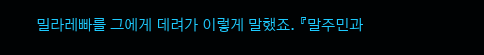밀라레빠를 그에게 데려가 이렇게 말했죠. 『말주민과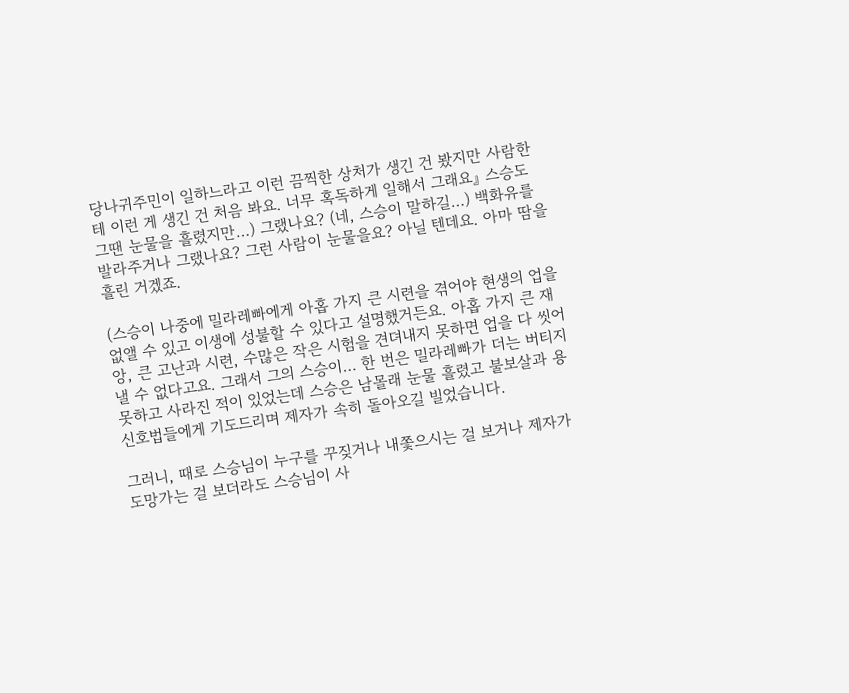당나귀주민이 일하느라고 이런 끔찍한 상처가 생긴 건 봤지만 사람한테 이런 게 생긴 건 처음 봐요. 너무 혹독하게 일해서 그래요』 스승도 그땐 눈물을 흘렸지만…) 그랬나요? (네, 스승이 말하길…) 백화유를 발라주거나 그랬나요? 그런 사람이 눈물을요? 아닐 텐데요. 아마 땀을 흘린 거겠죠.

(스승이 나중에 밀라레빠에게 아홉 가지 큰 시련을 겪어야 현생의 업을 없앨 수 있고 이생에 성불할 수 있다고 설명했거든요. 아홉 가지 큰 재앙, 큰 고난과 시련, 수많은 작은 시험을 견뎌내지 못하면 업을 다 씻어낼 수 없다고요. 그래서 그의 스승이… 한 번은 밀라레빠가 더는 버티지 못하고 사라진 적이 있었는데 스승은 남몰래 눈물 흘렸고 불보살과 용신호법들에게 기도드리며 제자가 속히 돌아오길 빌었습니다.

그러니, 때로 스승님이 누구를 꾸짖거나 내쫓으시는 걸 보거나 제자가 도망가는 걸 보더라도 스승님이 사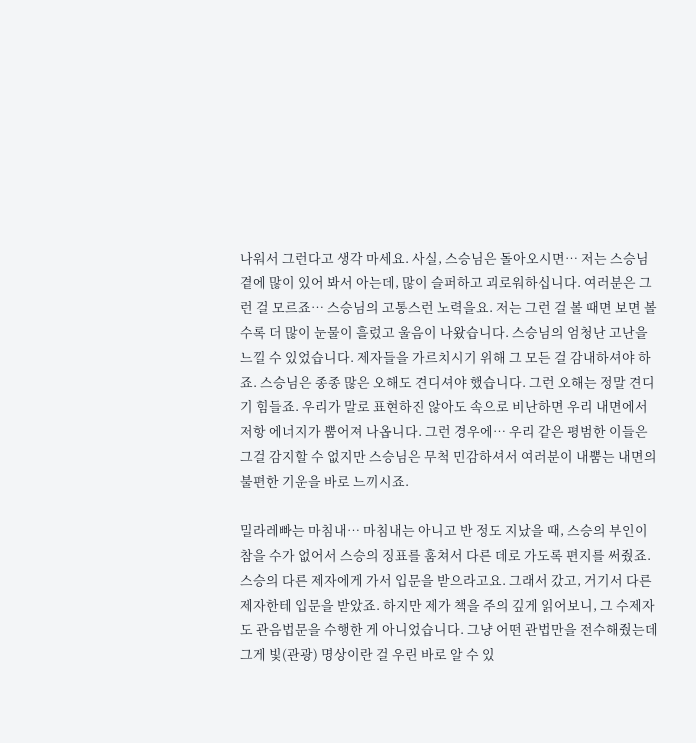나워서 그런다고 생각 마세요. 사실, 스승님은 돌아오시면… 저는 스승님 곁에 많이 있어 봐서 아는데, 많이 슬퍼하고 괴로워하십니다. 여러분은 그런 걸 모르죠… 스승님의 고통스런 노력을요. 저는 그런 걸 볼 때면 보면 볼수록 더 많이 눈물이 흘렀고 울음이 나왔습니다. 스승님의 엄청난 고난을 느낄 수 있었습니다. 제자들을 가르치시기 위해 그 모든 걸 감내하셔야 하죠. 스승님은 종종 많은 오해도 견디셔야 했습니다. 그런 오해는 정말 견디기 힘들죠. 우리가 말로 표현하진 않아도 속으로 비난하면 우리 내면에서 저항 에너지가 뿜어져 나옵니다. 그런 경우에… 우리 같은 평범한 이들은 그걸 감지할 수 없지만 스승님은 무척 민감하셔서 여러분이 내뿜는 내면의 불편한 기운을 바로 느끼시죠.

밀라레빠는 마침내… 마침내는 아니고 반 정도 지났을 때, 스승의 부인이 참을 수가 없어서 스승의 징표를 훔쳐서 다른 데로 가도록 편지를 써줬죠. 스승의 다른 제자에게 가서 입문을 받으라고요. 그래서 갔고, 거기서 다른 제자한테 입문을 받았죠. 하지만 제가 책을 주의 깊게 읽어보니, 그 수제자도 관음법문을 수행한 게 아니었습니다. 그냥 어떤 관법만을 전수해줬는데 그게 빛(관광) 명상이란 걸 우린 바로 알 수 있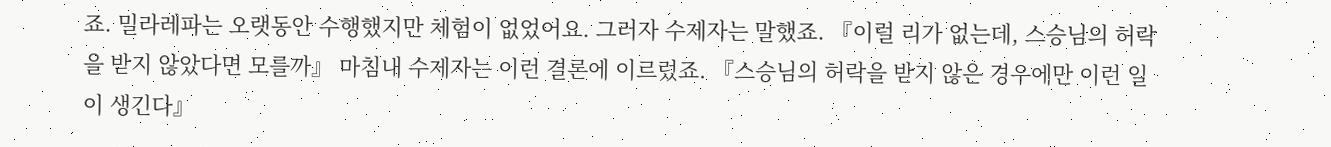죠. 밀라레파는 오랫동안 수행했지만 체험이 없었어요. 그러자 수제자는 말했죠. 『이럴 리가 없는데, 스승님의 허락을 받지 않았다면 모를까』 마침내 수제자는 이런 결론에 이르렀죠. 『스승님의 허락을 받지 않은 경우에만 이런 일이 생긴다』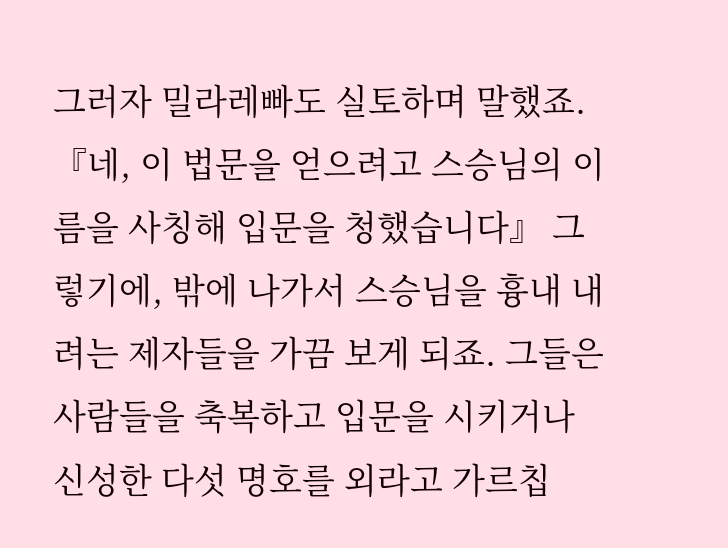그러자 밀라레빠도 실토하며 말했죠. 『네, 이 법문을 얻으려고 스승님의 이름을 사칭해 입문을 청했습니다』 그렇기에, 밖에 나가서 스승님을 흉내 내려는 제자들을 가끔 보게 되죠. 그들은 사람들을 축복하고 입문을 시키거나 신성한 다섯 명호를 외라고 가르칩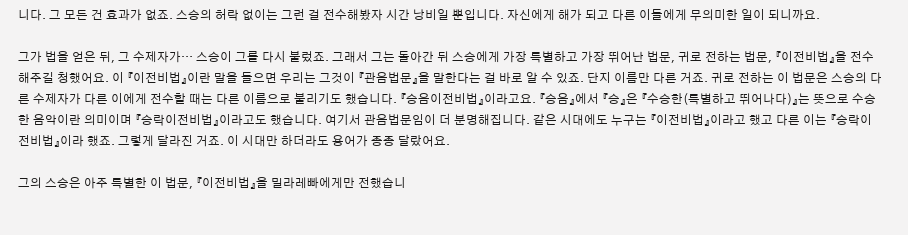니다. 그 모든 건 효과가 없죠. 스승의 허락 없이는 그런 걸 전수해봤자 시간 낭비일 뿐입니다. 자신에게 해가 되고 다른 이들에게 무의미한 일이 되니까요.

그가 법을 얻은 뒤, 그 수제자가… 스승이 그를 다시 불렀죠. 그래서 그는 돌아간 뒤 스승에게 가장 특별하고 가장 뛰어난 법문, 귀로 전하는 법문, 『이전비법』을 전수해주길 청했어요. 이 『이전비법』이란 말을 들으면 우리는 그것이 『관음법문』을 말한다는 걸 바로 알 수 있죠. 단지 이름만 다른 거죠. 귀로 전하는 이 법문은 스승의 다른 수제자가 다른 이에게 전수할 때는 다른 이름으로 불리기도 했습니다. 『승음이전비법』이라고요. 『승음』에서 『승』은 『수승한(특별하고 뛰어나다)』는 뜻으로 수승한 음악이란 의미이며 『승락이전비법』이라고도 했습니다. 여기서 관음법문임이 더 분명해집니다. 같은 시대에도 누구는 『이전비법』이라고 했고 다른 이는 『승락이전비법』이라 했죠. 그렇게 달라진 거죠. 이 시대만 하더라도 용어가 종종 달랐어요.

그의 스승은 아주 특별한 이 법문, 『이전비법』을 밀라레빠에게만 전했습니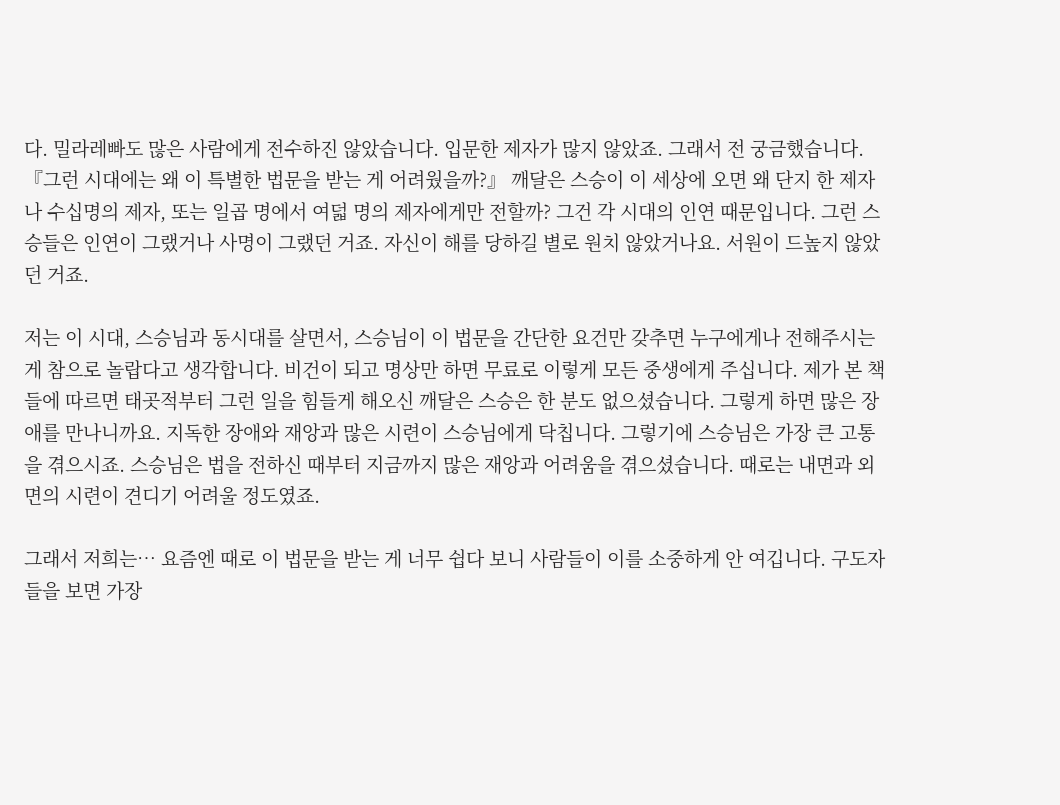다. 밀라레빠도 많은 사람에게 전수하진 않았습니다. 입문한 제자가 많지 않았죠. 그래서 전 궁금했습니다. 『그런 시대에는 왜 이 특별한 법문을 받는 게 어려웠을까?』 깨달은 스승이 이 세상에 오면 왜 단지 한 제자나 수십명의 제자, 또는 일곱 명에서 여덟 명의 제자에게만 전할까? 그건 각 시대의 인연 때문입니다. 그런 스승들은 인연이 그랬거나 사명이 그랬던 거죠. 자신이 해를 당하길 별로 원치 않았거나요. 서원이 드높지 않았던 거죠.

저는 이 시대, 스승님과 동시대를 살면서, 스승님이 이 법문을 간단한 요건만 갖추면 누구에게나 전해주시는 게 참으로 놀랍다고 생각합니다. 비건이 되고 명상만 하면 무료로 이렇게 모든 중생에게 주십니다. 제가 본 책들에 따르면 태곳적부터 그런 일을 힘들게 해오신 깨달은 스승은 한 분도 없으셨습니다. 그렇게 하면 많은 장애를 만나니까요. 지독한 장애와 재앙과 많은 시련이 스승님에게 닥칩니다. 그렇기에 스승님은 가장 큰 고통을 겪으시죠. 스승님은 법을 전하신 때부터 지금까지 많은 재앙과 어려움을 겪으셨습니다. 때로는 내면과 외면의 시련이 견디기 어려울 정도였죠.

그래서 저희는… 요즘엔 때로 이 법문을 받는 게 너무 쉽다 보니 사람들이 이를 소중하게 안 여깁니다. 구도자들을 보면 가장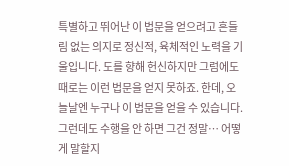특별하고 뛰어난 이 법문을 얻으려고 흔들림 없는 의지로 정신적, 육체적인 노력을 기울입니다. 도를 향해 헌신하지만 그럼에도 때로는 이런 법문을 얻지 못하죠. 한데, 오늘날엔 누구나 이 법문을 얻을 수 있습니다. 그런데도 수행을 안 하면 그건 정말… 어떻게 말할지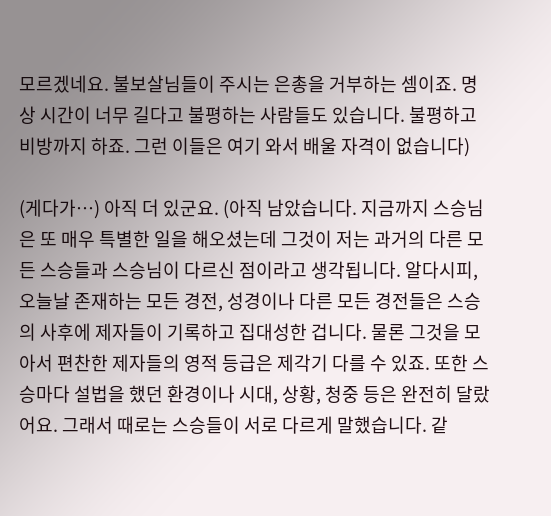모르겠네요. 불보살님들이 주시는 은총을 거부하는 셈이죠. 명상 시간이 너무 길다고 불평하는 사람들도 있습니다. 불평하고 비방까지 하죠. 그런 이들은 여기 와서 배울 자격이 없습니다)

(게다가…) 아직 더 있군요. (아직 남았습니다. 지금까지 스승님은 또 매우 특별한 일을 해오셨는데 그것이 저는 과거의 다른 모든 스승들과 스승님이 다르신 점이라고 생각됩니다. 알다시피, 오늘날 존재하는 모든 경전, 성경이나 다른 모든 경전들은 스승의 사후에 제자들이 기록하고 집대성한 겁니다. 물론 그것을 모아서 편찬한 제자들의 영적 등급은 제각기 다를 수 있죠. 또한 스승마다 설법을 했던 환경이나 시대, 상황, 청중 등은 완전히 달랐어요. 그래서 때로는 스승들이 서로 다르게 말했습니다. 같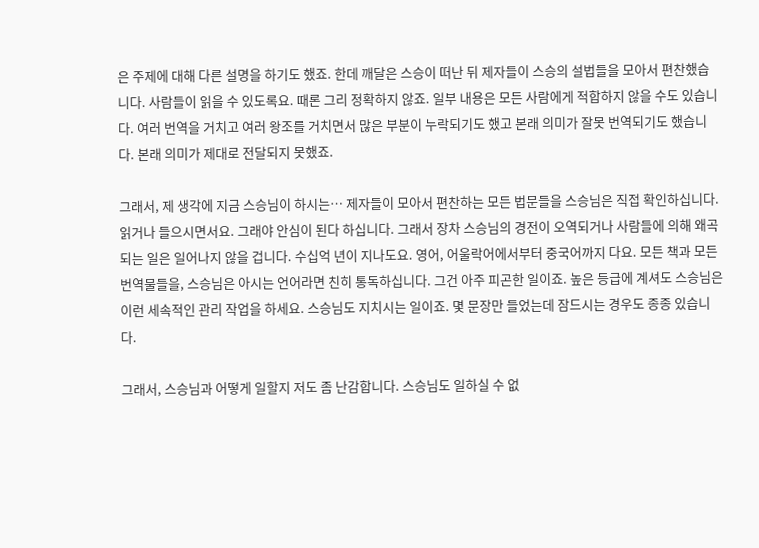은 주제에 대해 다른 설명을 하기도 했죠. 한데 깨달은 스승이 떠난 뒤 제자들이 스승의 설법들을 모아서 편찬했습니다. 사람들이 읽을 수 있도록요. 때론 그리 정확하지 않죠. 일부 내용은 모든 사람에게 적합하지 않을 수도 있습니다. 여러 번역을 거치고 여러 왕조를 거치면서 많은 부분이 누락되기도 했고 본래 의미가 잘못 번역되기도 했습니다. 본래 의미가 제대로 전달되지 못했죠.

그래서, 제 생각에 지금 스승님이 하시는… 제자들이 모아서 편찬하는 모든 법문들을 스승님은 직접 확인하십니다. 읽거나 들으시면서요. 그래야 안심이 된다 하십니다. 그래서 장차 스승님의 경전이 오역되거나 사람들에 의해 왜곡되는 일은 일어나지 않을 겁니다. 수십억 년이 지나도요. 영어, 어울락어에서부터 중국어까지 다요. 모든 책과 모든 번역물들을, 스승님은 아시는 언어라면 친히 통독하십니다. 그건 아주 피곤한 일이죠. 높은 등급에 계셔도 스승님은 이런 세속적인 관리 작업을 하세요. 스승님도 지치시는 일이죠. 몇 문장만 들었는데 잠드시는 경우도 종종 있습니다.

그래서, 스승님과 어떻게 일할지 저도 좀 난감합니다. 스승님도 일하실 수 없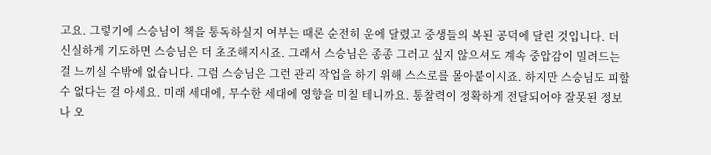고요. 그렇기에 스승님이 책을 통독하실지 여부는 때론 순전히 운에 달렸고 중생들의 복된 공덕에 달린 것입니다. 더 신실하게 기도하면 스승님은 더 초조해지시죠. 그래서 스승님은 종종 그러고 싶지 않으셔도 계속 중압감이 밀려드는 걸 느끼실 수밖에 없습니다. 그럼 스승님은 그런 관리 작업을 하기 위해 스스로를 몰아붙이시죠. 하지만 스승님도 피할 수 없다는 걸 아세요. 미래 세대에, 무수한 세대에 영향을 미칠 테니까요. 통찰력이 정확하게 전달되어야 잘못된 정보나 오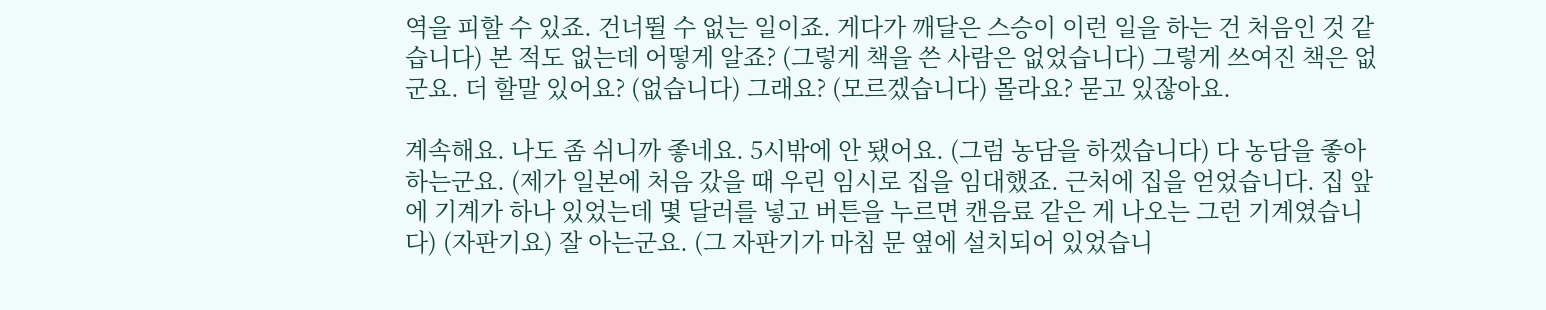역을 피할 수 있죠. 건너뛸 수 없는 일이죠. 게다가 깨달은 스승이 이런 일을 하는 건 처음인 것 같습니다) 본 적도 없는데 어떻게 알죠? (그렇게 책을 쓴 사람은 없었습니다) 그렇게 쓰여진 책은 없군요. 더 할말 있어요? (없습니다) 그래요? (모르겠습니다) 몰라요? 묻고 있잖아요.

계속해요. 나도 좀 쉬니까 좋네요. 5시밖에 안 됐어요. (그럼 농담을 하겠습니다) 다 농담을 좋아하는군요. (제가 일본에 처음 갔을 때 우린 임시로 집을 임대했죠. 근처에 집을 얻었습니다. 집 앞에 기계가 하나 있었는데 몇 달러를 넣고 버튼을 누르면 캔음료 같은 게 나오는 그런 기계였습니다) (자판기요) 잘 아는군요. (그 자판기가 마침 문 옆에 설치되어 있었습니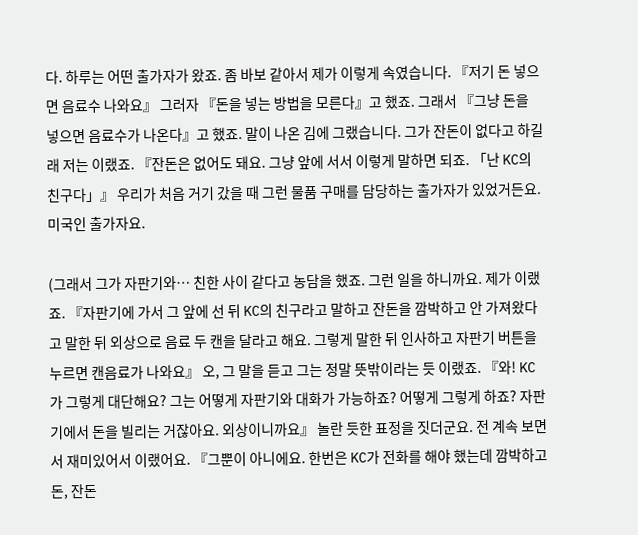다. 하루는 어떤 출가자가 왔죠. 좀 바보 같아서 제가 이렇게 속였습니다. 『저기 돈 넣으면 음료수 나와요』 그러자 『돈을 넣는 방법을 모른다』고 했죠. 그래서 『그냥 돈을 넣으면 음료수가 나온다』고 했죠. 말이 나온 김에 그랬습니다. 그가 잔돈이 없다고 하길래 저는 이랬죠. 『잔돈은 없어도 돼요. 그냥 앞에 서서 이렇게 말하면 되죠. 「난 KC의 친구다」』 우리가 처음 거기 갔을 때 그런 물품 구매를 담당하는 출가자가 있었거든요. 미국인 출가자요.

(그래서 그가 자판기와… 친한 사이 같다고 농담을 했죠. 그런 일을 하니까요. 제가 이랬죠. 『자판기에 가서 그 앞에 선 뒤 KC의 친구라고 말하고 잔돈을 깜박하고 안 가져왔다고 말한 뒤 외상으로 음료 두 캔을 달라고 해요. 그렇게 말한 뒤 인사하고 자판기 버튼을 누르면 캔음료가 나와요』 오, 그 말을 듣고 그는 정말 뜻밖이라는 듯 이랬죠. 『와! KC가 그렇게 대단해요? 그는 어떻게 자판기와 대화가 가능하죠? 어떻게 그렇게 하죠? 자판기에서 돈을 빌리는 거잖아요. 외상이니까요』 놀란 듯한 표정을 짓더군요. 전 계속 보면서 재미있어서 이랬어요. 『그뿐이 아니에요. 한번은 KC가 전화를 해야 했는데 깜박하고 돈, 잔돈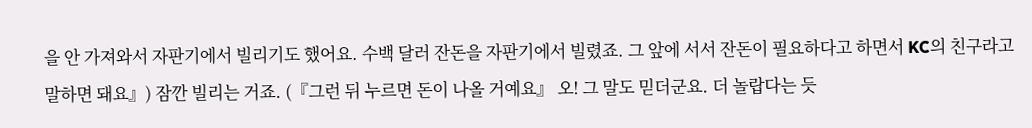을 안 가져와서 자판기에서 빌리기도 했어요. 수백 달러 잔돈을 자판기에서 빌렸죠. 그 앞에 서서 잔돈이 필요하다고 하면서 KC의 친구라고 말하면 돼요』) 잠깐 빌리는 거죠. (『그런 뒤 누르면 돈이 나올 거예요』 오! 그 말도 믿더군요. 더 놀랍다는 듯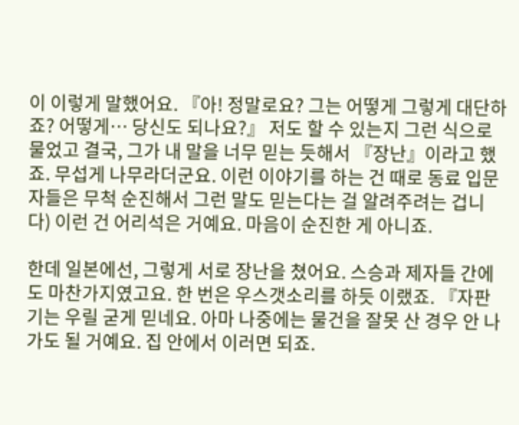이 이렇게 말했어요. 『아! 정말로요? 그는 어떻게 그렇게 대단하죠? 어떻게… 당신도 되나요?』 저도 할 수 있는지 그런 식으로 물었고 결국, 그가 내 말을 너무 믿는 듯해서 『장난』이라고 했죠. 무섭게 나무라더군요. 이런 이야기를 하는 건 때로 동료 입문자들은 무척 순진해서 그런 말도 믿는다는 걸 알려주려는 겁니다) 이런 건 어리석은 거예요. 마음이 순진한 게 아니죠.

한데 일본에선, 그렇게 서로 장난을 쳤어요. 스승과 제자들 간에도 마찬가지였고요. 한 번은 우스갯소리를 하듯 이랬죠. 『자판기는 우릴 굳게 믿네요. 아마 나중에는 물건을 잘못 산 경우 안 나가도 될 거예요. 집 안에서 이러면 되죠.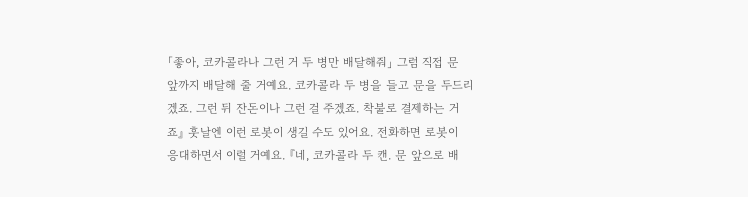「좋아, 코카콜라나 그런 거 두 병만 배달해줘」 그럼 직접 문 앞까지 배달해 줄 거예요. 코카콜라 두 병을 들고 문을 두드리겠죠. 그런 뒤 잔돈이나 그런 걸 주겠죠. 착불로 결제하는 거죠』 훗날엔 이런 로봇이 생길 수도 있어요. 전화하면 로봇이 응대하면서 이럴 거예요. 『네, 코카콜라 두 캔. 문 앞으로 배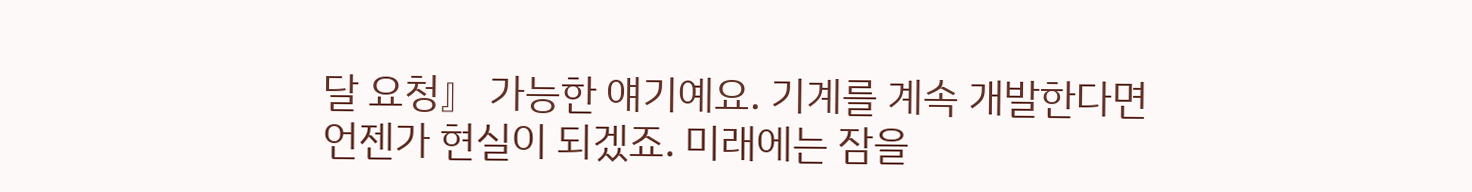달 요청』 가능한 얘기예요. 기계를 계속 개발한다면 언젠가 현실이 되겠죠. 미래에는 잠을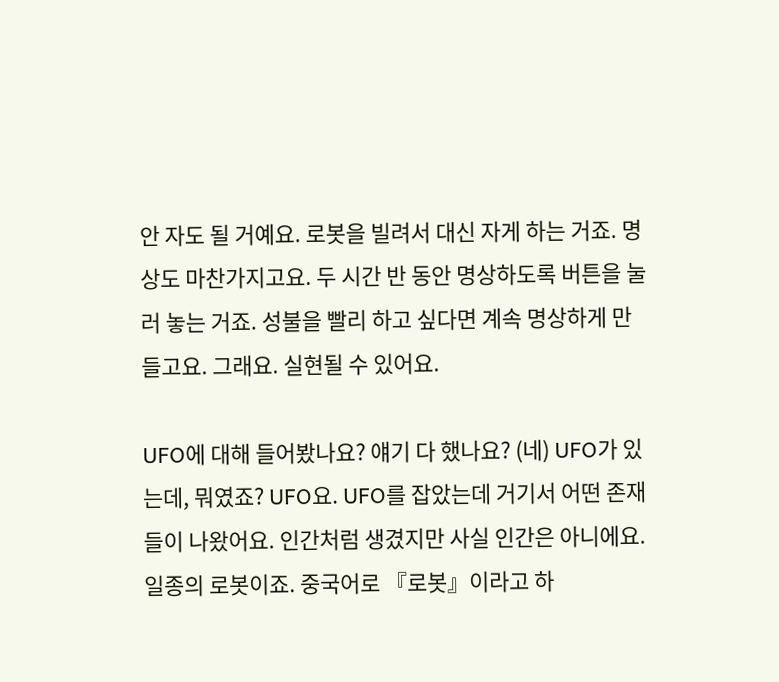안 자도 될 거예요. 로봇을 빌려서 대신 자게 하는 거죠. 명상도 마찬가지고요. 두 시간 반 동안 명상하도록 버튼을 눌러 놓는 거죠. 성불을 빨리 하고 싶다면 계속 명상하게 만들고요. 그래요. 실현될 수 있어요.

UFO에 대해 들어봤나요? 얘기 다 했나요? (네) UFO가 있는데, 뭐였죠? UFO요. UFO를 잡았는데 거기서 어떤 존재들이 나왔어요. 인간처럼 생겼지만 사실 인간은 아니에요. 일종의 로봇이죠. 중국어로 『로봇』이라고 하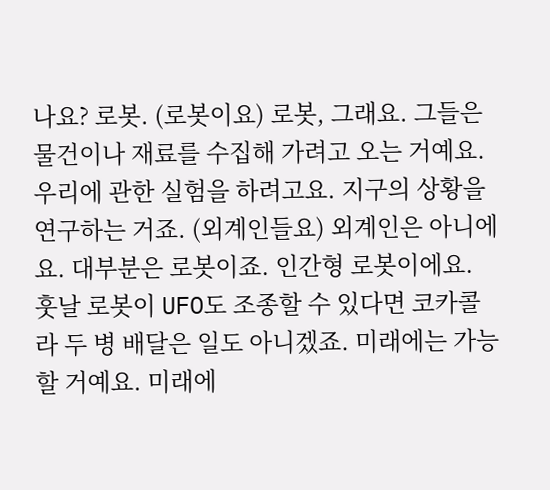나요? 로봇. (로봇이요) 로봇, 그래요. 그들은 물건이나 재료를 수집해 가려고 오는 거예요. 우리에 관한 실험을 하려고요. 지구의 상황을 연구하는 거죠. (외계인들요) 외계인은 아니에요. 대부분은 로봇이죠. 인간형 로봇이에요. 훗날 로봇이 UFO도 조종할 수 있다면 코카콜라 두 병 배달은 일도 아니겠죠. 미래에는 가능할 거예요. 미래에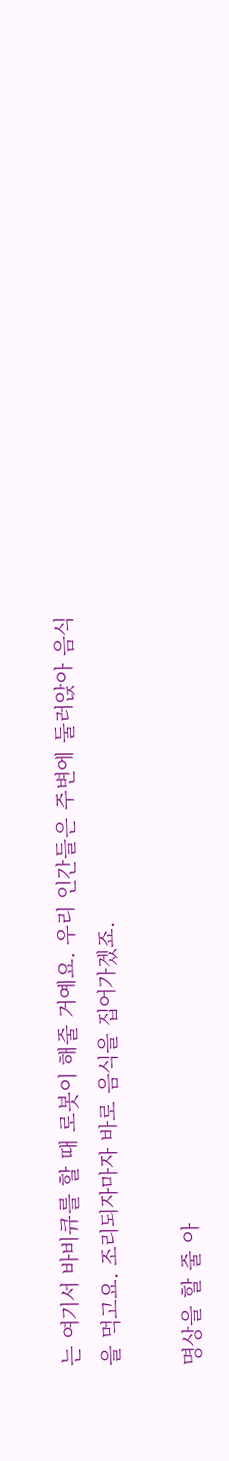는 여기서 바비큐를 할 때 로봇이 해줄 거예요. 우리 인간들은 주변에 둘러앉아 음식을 먹고요. 조리되자마자 바로 음식을 집어가겠죠.

명상을 할 줄 아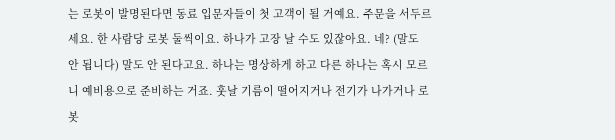는 로봇이 발명된다면 동료 입문자들이 첫 고객이 될 거예요. 주문을 서두르세요. 한 사람당 로봇 둘씩이요. 하나가 고장 날 수도 있잖아요. 네? (말도 안 됩니다) 말도 안 된다고요. 하나는 명상하게 하고 다른 하나는 혹시 모르니 예비용으로 준비하는 거죠. 훗날 기름이 떨어지거나 전기가 나가거나 로봇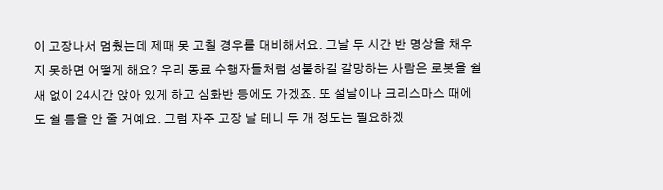이 고장나서 멈췄는데 제때 못 고칠 경우를 대비해서요. 그날 두 시간 반 명상을 채우지 못하면 어떻게 해요? 우리 동료 수행자들처럼 성불하길 갈망하는 사람은 로봇을 쉴 새 없이 24시간 앉아 있게 하고 심화반 등에도 가겠죠. 또 설날이나 크리스마스 때에도 쉴 틈을 안 줄 거예요. 그럼 자주 고장 날 테니 두 개 정도는 필요하겠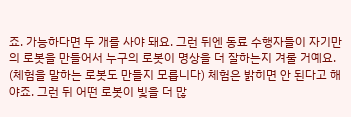죠. 가능하다면 두 개를 사야 돼요. 그런 뒤엔 동료 수행자들이 자기만의 로봇을 만들어서 누구의 로봇이 명상을 더 잘하는지 겨룰 거예요. (체험을 말하는 로봇도 만들지 모릅니다) 체험은 밝히면 안 된다고 해야죠. 그런 뒤 어떤 로봇이 빛을 더 많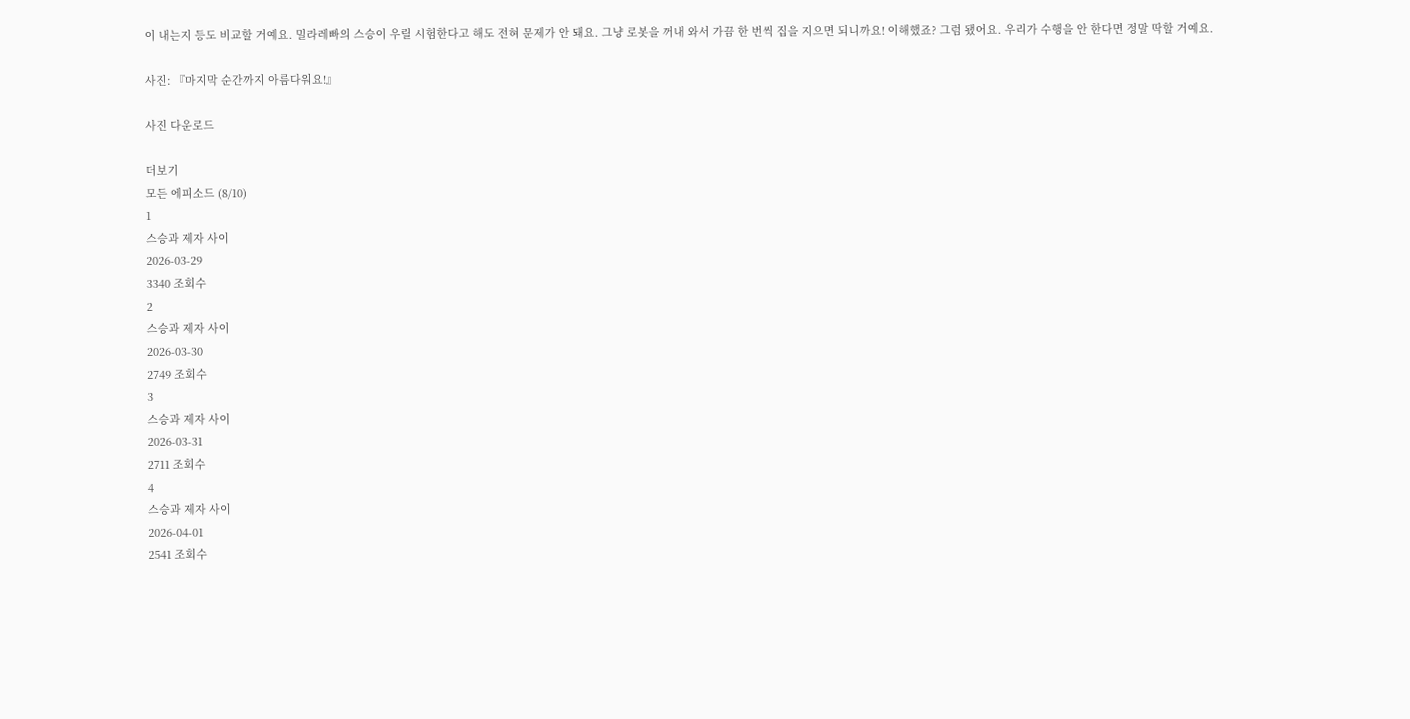이 내는지 등도 비교할 거예요. 밀라레빠의 스승이 우릴 시험한다고 해도 전혀 문제가 안 돼요. 그냥 로봇을 꺼내 와서 가끔 한 번씩 집을 지으면 되니까요! 이해했죠? 그럼 됐어요. 우리가 수행을 안 한다면 정말 딱할 거예요.

사진: 『마지막 순간까지 아름다워요!』

사진 다운로드

더보기
모든 에피소드 (8/10)
1
스승과 제자 사이
2026-03-29
3340 조회수
2
스승과 제자 사이
2026-03-30
2749 조회수
3
스승과 제자 사이
2026-03-31
2711 조회수
4
스승과 제자 사이
2026-04-01
2541 조회수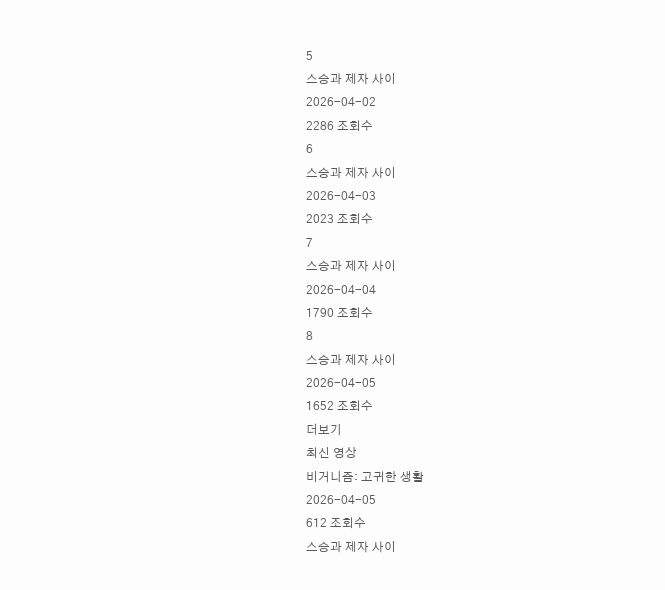5
스승과 제자 사이
2026-04-02
2286 조회수
6
스승과 제자 사이
2026-04-03
2023 조회수
7
스승과 제자 사이
2026-04-04
1790 조회수
8
스승과 제자 사이
2026-04-05
1652 조회수
더보기
최신 영상
비거니즘: 고귀한 생활
2026-04-05
612 조회수
스승과 제자 사이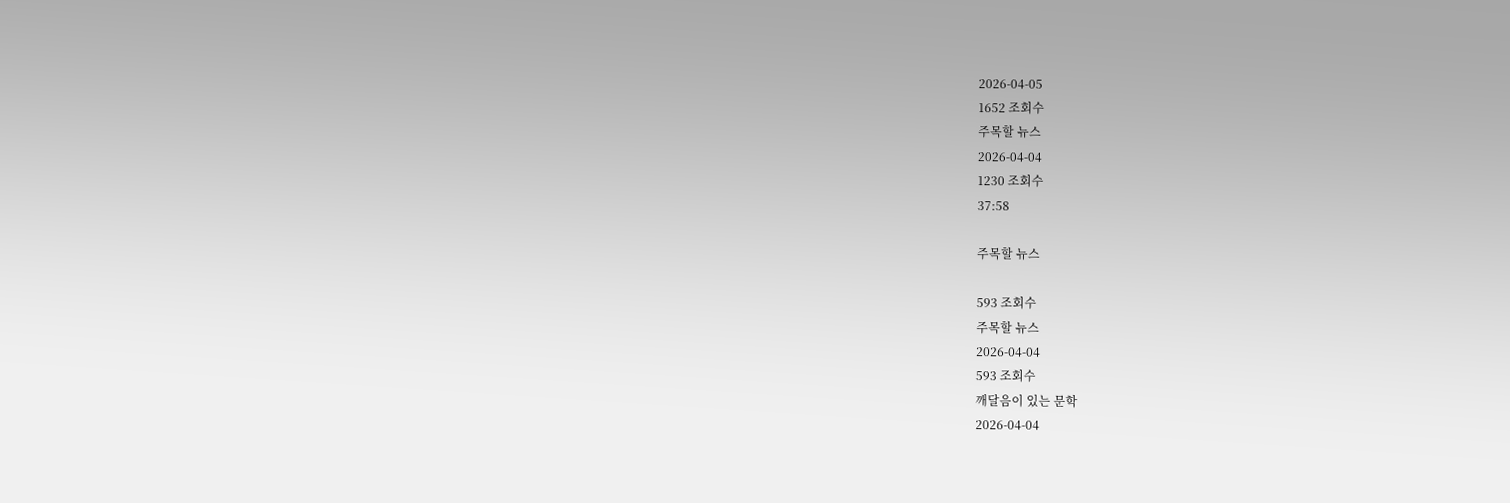2026-04-05
1652 조회수
주목할 뉴스
2026-04-04
1230 조회수
37:58

주목할 뉴스

593 조회수
주목할 뉴스
2026-04-04
593 조회수
깨달음이 있는 문학
2026-04-04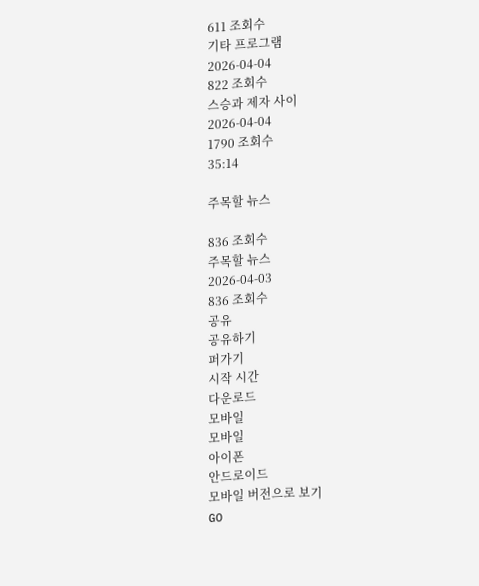611 조회수
기타 프로그램
2026-04-04
822 조회수
스승과 제자 사이
2026-04-04
1790 조회수
35:14

주목할 뉴스

836 조회수
주목할 뉴스
2026-04-03
836 조회수
공유
공유하기
퍼가기
시작 시간
다운로드
모바일
모바일
아이폰
안드로이드
모바일 버전으로 보기
GO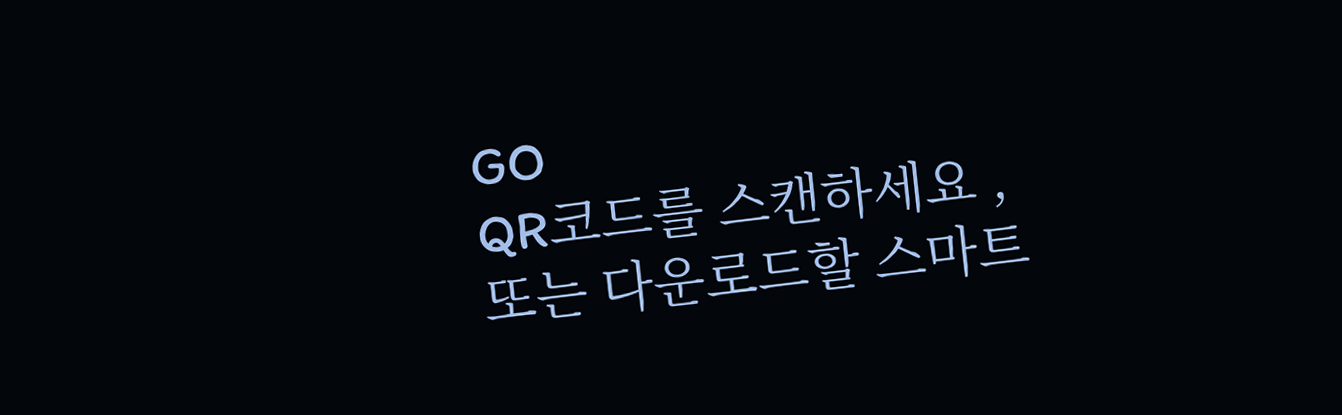GO
QR코드를 스캔하세요 ,
또는 다운로드할 스마트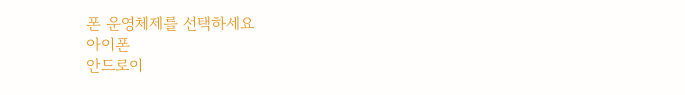폰 운영체제를 선택하세요
아이폰
안드로이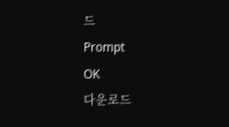드
Prompt
OK
다운로드